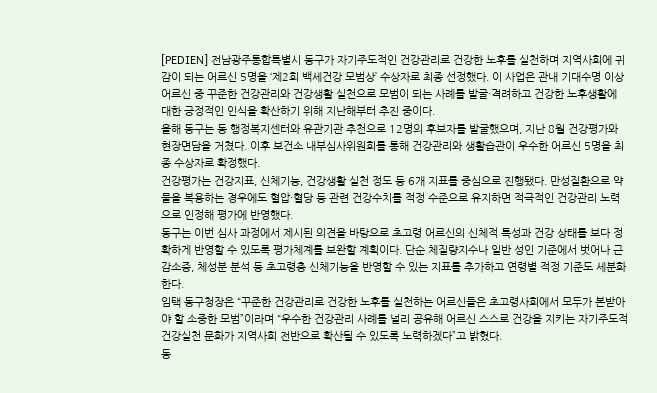[PEDIEN] 전남광주통합특별시 동구가 자기주도적인 건강관리로 건강한 노후를 실천하며 지역사회에 귀감이 되는 어르신 5명을 ‘제2회 백세건강 모범상’ 수상자로 최종 선정했다. 이 사업은 관내 기대수명 이상 어르신 중 꾸준한 건강관리와 건강생활 실천으로 모범이 되는 사례를 발굴·격려하고 건강한 노후생활에 대한 긍정적인 인식을 확산하기 위해 지난해부터 추진 중이다.
올해 동구는 동 행정복지센터와 유관기관 추천으로 12명의 후보자를 발굴했으며, 지난 8월 건강평가와 현장면담을 거쳤다. 이후 보건소 내부심사위원회를 통해 건강관리와 생활습관이 우수한 어르신 5명을 최종 수상자로 확정했다.
건강평가는 건강지표, 신체기능, 건강생활 실천 정도 등 6개 지표를 중심으로 진행됐다. 만성질환으로 약물을 복용하는 경우에도 혈압·혈당 등 관련 건강수치를 적정 수준으로 유지하면 적극적인 건강관리 노력으로 인정해 평가에 반영했다.
동구는 이번 심사 과정에서 제시된 의견을 바탕으로 초고령 어르신의 신체적 특성과 건강 상태를 보다 정확하게 반영할 수 있도록 평가체계를 보완할 계획이다. 단순 체질량지수나 일반 성인 기준에서 벗어나 근감소증, 체성분 분석 등 초고령층 신체기능을 반영할 수 있는 지표를 추가하고 연령별 적정 기준도 세분화한다.
임택 동구청장은 “꾸준한 건강관리로 건강한 노후를 실천하는 어르신들은 초고령사회에서 모두가 본받아야 할 소중한 모범”이라며 “우수한 건강관리 사례를 널리 공유해 어르신 스스로 건강을 지키는 자기주도적 건강실천 문화가 지역사회 전반으로 확산될 수 있도록 노력하겠다”고 밝혔다.
동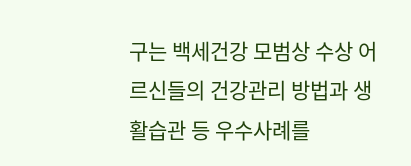구는 백세건강 모범상 수상 어르신들의 건강관리 방법과 생활습관 등 우수사례를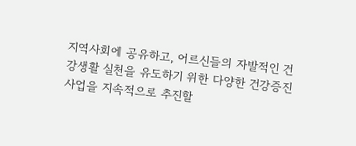지역사회에 공유하고, 어르신들의 자발적인 건강생활 실천을 유도하기 위한 다양한 건강증진 사업을 지속적으로 추진할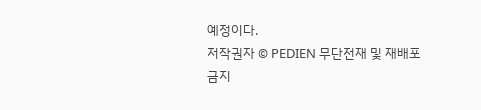예정이다.
저작권자 © PEDIEN 무단전재 및 재배포 금지